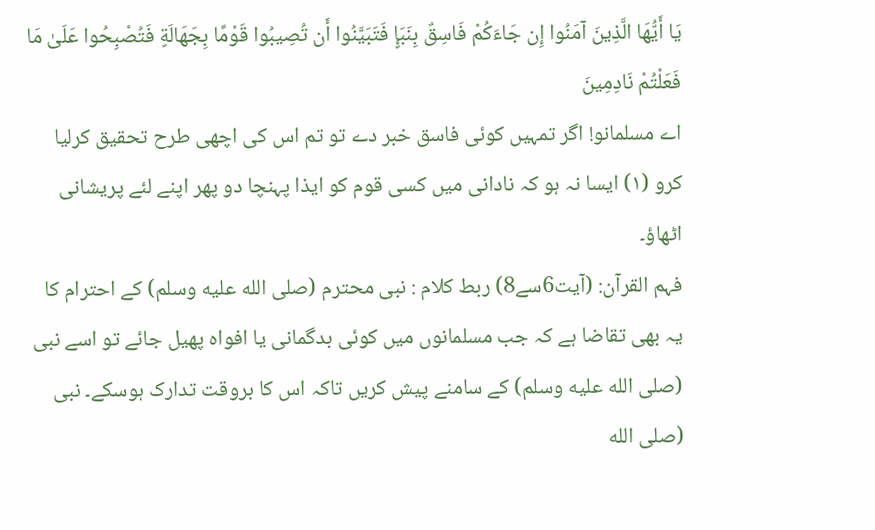يَا أَيُّهَا الَّذِينَ آمَنُوا إِن جَاءَكُمْ فَاسِقٌ بِنَبَإٍ فَتَبَيَّنُوا أَن تُصِيبُوا قَوْمًا بِجَهَالَةٍ فَتُصْبِحُوا عَلَىٰ مَا فَعَلْتُمْ نَادِمِينَ
اے مسلمانو! اگر تمہیں کوئی فاسق خبر دے تو تم اس کی اچھی طرح تحقیق کرلیا کرو (١) ایسا نہ ہو کہ نادانی میں کسی قوم کو ایذا پہنچا دو پھر اپنے لئے پریشانی اٹھاؤ۔
فہم القرآن: (آیت6سے8) ربط کلام : نبی محترم (صلى الله عليه وسلم) کے احترام کا یہ بھی تقاضا ہے کہ جب مسلمانوں میں کوئی بدگمانی یا افواہ پھیل جائے تو اسے نبی (صلى الله عليه وسلم) کے سامنے پیش کریں تاکہ اس کا بروقت تدارک ہوسکے۔ نبی (صلى الله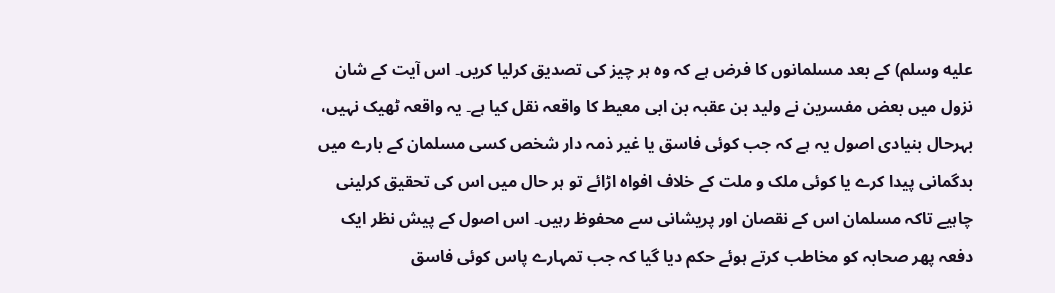عليه وسلم) کے بعد مسلمانوں کا فرض ہے کہ وہ ہر چیز کی تصدیق کرلیا کریں۔ اس آیت کے شان نزول میں بعض مفسرین نے ولید بن عقبہ بن ابی معیط کا واقعہ نقل کیا ہے۔ یہ واقعہ ٹھیک نہیں، بہرحال بنیادی اصول یہ ہے کہ جب کوئی فاسق یا غیر ذمہ دار شخص کسی مسلمان کے بارے میں بدگمانی پیدا کرے یا کوئی ملک و ملت کے خلاف افواہ اڑائے تو ہر حال میں اس کی تحقیق کرلینی چاہیے تاکہ مسلمان اس کے نقصان اور پریشانی سے محفوظ رہیں۔ اس اصول کے پیش نظر ایک دفعہ پھر صحابہ کو مخاطب کرتے ہوئے حکم دیا گیا کہ جب تمہارے پاس کوئی فاسق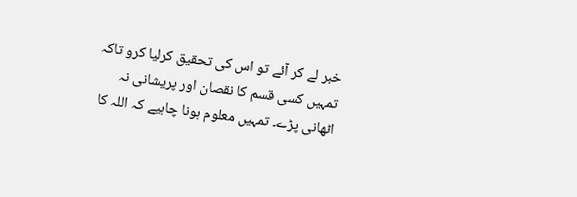خبر لے کر آئے تو اس کی تحقیق کرلیا کرو تاکہ تمہیں کسی قسم کا نقصان اور پریشانی نہ اٹھانی پڑے۔ تمہیں معلوم ہونا چاہیے کہ اللہ کا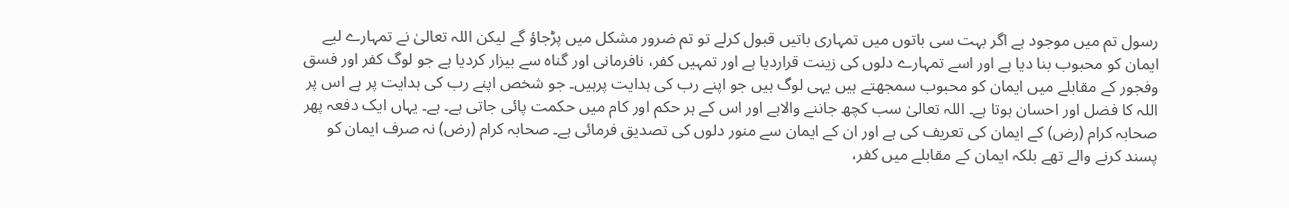رسول تم میں موجود ہے اگر بہت سی باتوں میں تمہاری باتیں قبول کرلے تو تم ضرور مشکل میں پڑجاؤ گے لیکن اللہ تعالیٰ نے تمہارے لیے ایمان کو محبوب بنا دیا ہے اور اسے تمہارے دلوں کی زینت قراردیا ہے اور تمہیں کفر، نافرمانی اور گناہ سے بیزار کردیا ہے جو لوگ کفر اور فسق وفجور کے مقابلے میں ایمان کو محبوب سمجھتے ہیں یہی لوگ ہیں جو اپنے رب کی ہدایت پرہیں۔ جو شخص اپنے رب کی ہدایت پر ہے اس پر اللہ کا فضل اور احسان ہوتا ہے۔ اللہ تعالیٰ سب کچھ جاننے والاہے اور اس کے ہر حکم اور کام میں حکمت پائی جاتی ہے۔ ہے۔ یہاں ایک دفعہ پھر صحابہ کرام (رض) کے ایمان کی تعریف کی ہے اور ان کے ایمان سے منور دلوں کی تصدیق فرمائی ہے۔ صحابہ کرام (رض) نہ صرف ایمان کو پسند کرنے والے تھے بلکہ ایمان کے مقابلے میں کفر،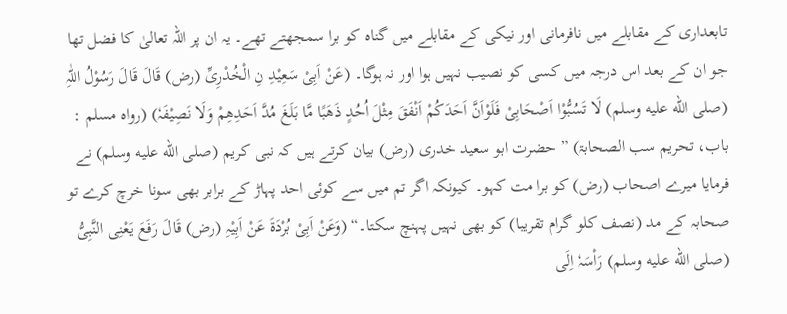تابعداری کے مقابلے میں نافرمانی اور نیکی کے مقابلے میں گناہ کو برا سمجھتے تھے۔ یہ ان پر اللہ تعالیٰ کا فضل تھا جو ان کے بعد اس درجہ میں کسی کو نصیب نہیں ہوا اور نہ ہوگا۔ (عَنْ اَبِیْ سَعِیْدِ نِ الْخُدْرِیِّ (رض) قَالَ قَالَ رَسُوْلُ اللّٰہِ (صلى الله عليه وسلم) لَا تَسُبُّوْا اَصْحَابِیْ فَلَوْاَنَّ اَحَدَکُمْ اَنْفَقَ مِثْلَ اُحُدٍ ذَھَبًا مَّا بَلَغَ مُدَّ اَحَدِھِمْ وَلَا نَصِیْفَہٗ) (رواہ مسلم : باب، تحریم سب الصحابۃ) ” حضرت ابو سعید خدری (رض) بیان کرتے ہیں کہ نبی کریم (صلى الله عليه وسلم) نے فرمایا میرے اصحاب (رض) کو برا مت کہو۔ کیونکہ اگر تم میں سے کوئی احد پہاڑ کے برابر بھی سونا خرچ کرے تو صحابہ کے مد (نصف کلو گرام تقریبا) کو بھی نہیں پہنچ سکتا۔“ (وَعَنْ اَبِیْ بُرْدَۃَ عَنْ اَبِیْہِ (رض) قَالَ رَفَعَ یَعْنِی النَّبِیُّ (صلى الله عليه وسلم) رَاْسَہٗ اِلَی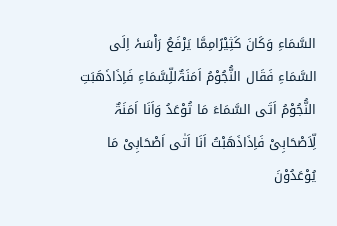السَّمَاءِ وَکَانَ کَثِیْرًامِمَّا یَرْفَعُ رَاْسَہٗ اِلَی السَّمَاءِ فَقَال النُّجُوْمُ اَمَنَۃٌللِّسَّمَاءِ فَاِذَاذَھَبَتِ النُّجُوْمُ اَتَی السَّمَاءَ مَا تُوْعَدُ وَاَنَا اَمَنَۃٌ لِّاَصْحَابِیْ فَاِذَاذَھَبْتُ اَنَا اَتٰی اَصْحَابِیْ مَا یُوْعَدُوْنَ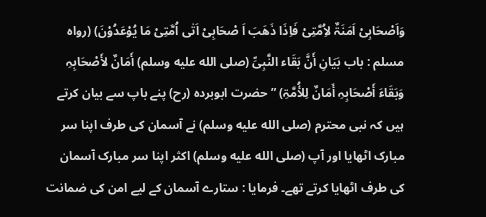وَاَصْحَابِیْ اَمَنَۃٌ لاُِمَّتِیْ فَاِذَا ذَھَبَ اَ صْحَابِیْ اَتٰی اُمَّتِیْ مَا یُوْعَدُوْنَ) (رواہ مسلم : باب بَیَانِ أَنَّ بَقَاء النَّبِیِّ (صلى الله عليه وسلم) أَمَانٌ لأَصْحَابِہِ وَبَقَاءَ أَصْحَابِہِ أَمَانٌ لِلأُمَّۃِ) ” حضرت ابوبردہ (رح) پنے باپ سے بیان کرتے ہیں کہ نبی محترم (صلى الله عليه وسلم) نے آسمان کی طرف اپنا سر مبارک اٹھایا اور آپ (صلى الله عليه وسلم) اکثر اپنا سر مبارک آسمان کی طرف اٹھایا کرتے تھے۔ فرمایا : ستارے آسمان کے لیے امن کی ضمانت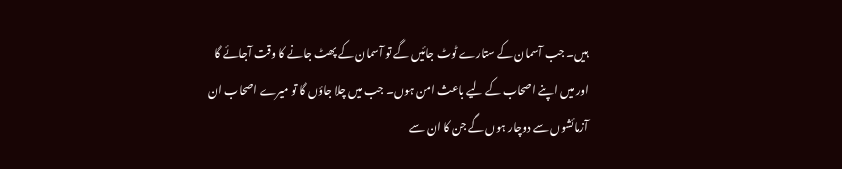ہیں۔ جب آسمان کے ستارے ٹوٹ جائیں گے تو آسمان کے پھٹ جانے کا وقت آجائے گا اور میں اپنے اصحاب کے لیے باعث امن ہوں۔ جب میں چلا جاؤں گا تو میرے اصحاب ان آزمائشوں سے دوچار ہوں گے جن کا ان سے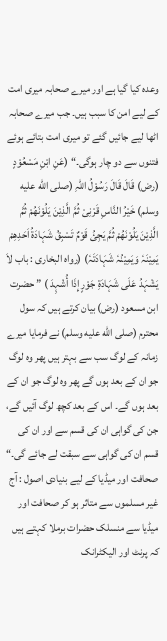وعدہ کیا گیا ہے اور میرے صحابہ میری امت کے لیے امن کا سبب ہیں۔ جب میرے صحابہ اٹھا لیے جائیں گئے تو میری امت بتائے ہوئے فتنوں سے دو چار ہوگی۔“ (عَنِ ابْنِ مَسْعُوْدٍ (رض) قَالَ قَالَ رَسُوْلُ اللّٰہِ (صلى الله عليه وسلم) خَیْرُ النَّاسِ قَرْنِیْ ثُمَّ الَّذِیْنَ یَلُوْنَھُمْ ثُمَّ الَّذِیْنَ یَلُوْنَھُمْ ثُمَّ یَجِئُ قَوْمٌ تَسْبِقُ شَہَادَۃُ اَحَدِھِمْ یَمِیْنَہٗ وَیَمِیْنُہٗ شَہَادَتَہٗ) (رواہ البخاری : باب لاَ یَشْہَدُ عَلَی شَہَادَۃِ جَوْرٍ إِذَا أُشْہِدَ ) ” حضرت ابن مسعود (رض) بیان کرتے ہیں کہ سول محترم (صلى الله عليه وسلم) نے فرمایا میرے زمانہ کے لوگ سب سے بہتر ہیں پھر وہ لوگ جو ان کے بعد ہوں گے پھر وہ لوگ جو ان کے بعد ہوں گے۔ اس کے بعد کچھ لوگ آئیں گے، جن کی گواہی ان کی قسم سے اور ان کی قسم ان کی گواہی سے سبقت لے جائے گی۔“ صحافت اور میڈیا کے لیے بنیادی اصول : آج غیر مسلموں سے متاثر ہو کر صحافت اور میڈیا سے منسلک حضرات برملا کہتے ہیں کہ پرنٹ اور الیکٹرانک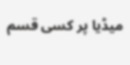میڈیا پر کسی قسم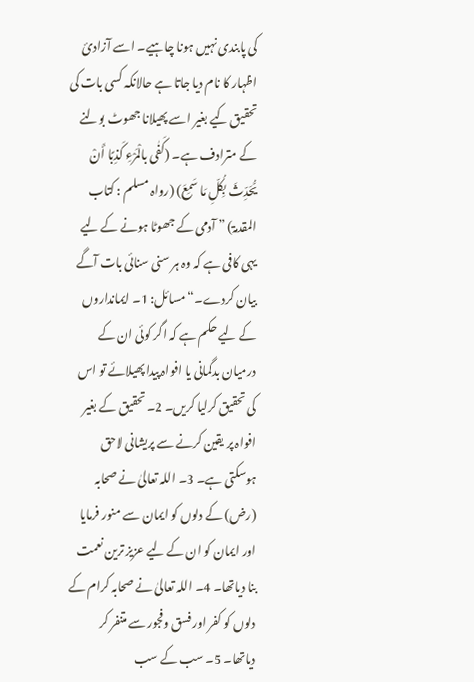کی پابندی نہیں ہونا چاہیے۔ اسے آزادئ اظہار کا نام دیا جاتا ہے حالانکہ کسی بات کی تحقیق کیے بغیر اسے پھیلانا جھوٹ بولنے کے مترادف ہے۔ (کَفٰی بالْمَرْءِ کَذِبًا أَنْ یُّحَدِّثَ بِکُلِّ مَا سَمِعَ) (رواہ مسلم : کتاب المقدمۃ) ” آدمی کے جھوٹا ہونے کے لیے یہی کافی ہے کہ وہ ہر سنی سنائی بات آگے بیان کردے۔“ مسائل: 1۔ ایمانداروں کے لیے حکم ہے کہ اگر کوئی ان کے درمیان بدگمانی یا افواہ پیدا پھیلائے تو اس کی تحقیق کرلیا کریں۔ 2۔ تحقیق کے بغیر افواہ پر یقین کرنے سے پریشانی لاحق ہوسکتی ہے۔ 3۔ اللہ تعالیٰ نے صحابہ (رض) کے دلوں کو ایمان سے منور فرمایا اور ایمان کو ان کے لیے عزیز ترین نعمت بنا دیاتھا۔ 4۔ اللہ تعالیٰ نے صحابہ کرام کے دلوں کو کفر اور فسق وفجور سے متنفر کر دیاتھا۔ 5۔ سب کے سب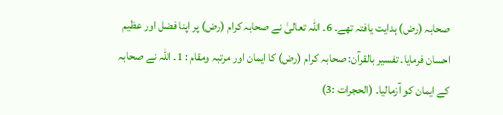صحابہ (رض) ہدایت یافتہ تھے۔ 6۔ اللہ تعالیٰ نے صحابہ کرام (رض) پر اپنا فضل اور عظیم احسان فرمایا۔ تفسیر بالقرآن: صحابہ کرام (رض) کا ایمان اور مرتبہ ومقام : 1۔ اللہ نے صحابہ کے ایمان کو آزمالیا۔ (الحجرات :3)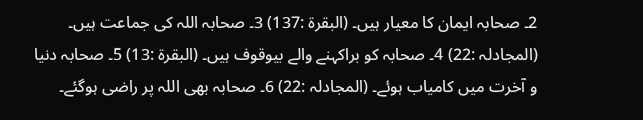2۔ صحابہ ایمان کا معیار ہیں۔ (البقرۃ :137) 3۔ صحابہ اللہ کی جماعت ہیں۔ (المجادلہ :22) 4۔ صحابہ کو براکہنے والے بیوقوف ہیں۔ (البقرۃ :13) 5۔ صحابہ دنیا و آخرت میں کامیاب ہوئے۔ (المجادلہ :22) 6۔ صحابہ بھی اللہ پر راضی ہوگئے۔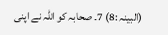(البینہ :8) 7۔ صحابہ کو اللہ نے اپنی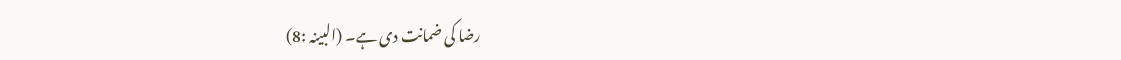رضا کی ضمانت دی ہے۔ (البینہ :8)